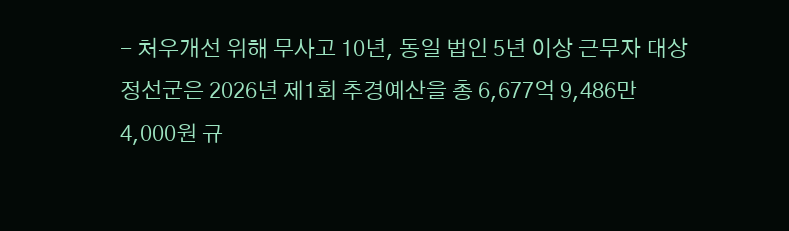- 처우개선 위해 무사고 10년, 동일 법인 5년 이상 근무자 대상
정선군은 2026년 제1회 추경예산을 총 6,677억 9,486만 4,000원 규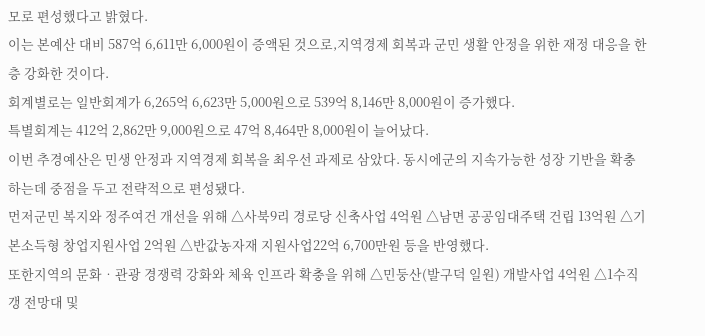모로 편성했다고 밝혔다.
이는 본예산 대비 587억 6,611만 6,000원이 증액된 것으로,지역경제 회복과 군민 생활 안정을 위한 재정 대응을 한층 강화한 것이다.
회계별로는 일반회계가 6,265억 6,623만 5,000원으로 539억 8,146만 8,000원이 증가했다.
특별회계는 412억 2,862만 9,000원으로 47억 8,464만 8,000원이 늘어났다.
이번 추경예산은 민생 안정과 지역경제 회복을 최우선 과제로 삼았다. 동시에군의 지속가능한 성장 기반을 확충하는데 중점을 두고 전략적으로 편성됐다.
먼저군민 복지와 정주여건 개선을 위해 △사북9리 경로당 신축사업 4억원 △남면 공공임대주택 건립 13억원 △기본소득형 창업지원사업 2억원 △반값농자재 지원사업22억 6,700만원 등을 반영했다.
또한지역의 문화‧관광 경쟁력 강화와 체육 인프라 확충을 위해 △민둥산(발구덕 일원) 개발사업 4억원 △1수직갱 전망대 및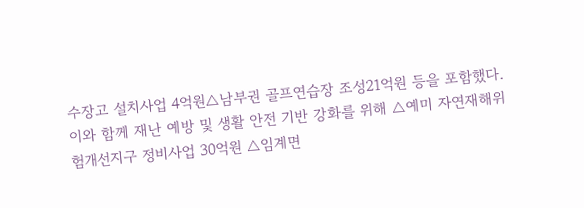수장고 설치사업 4억원△남부권 골프연습장 조성21억원 등을 포함했다.
이와 함께 재난 예방 및 생활 안전 기반 강화를 위해 △예미 자연재해위험개선지구 정비사업 30억원 △임계면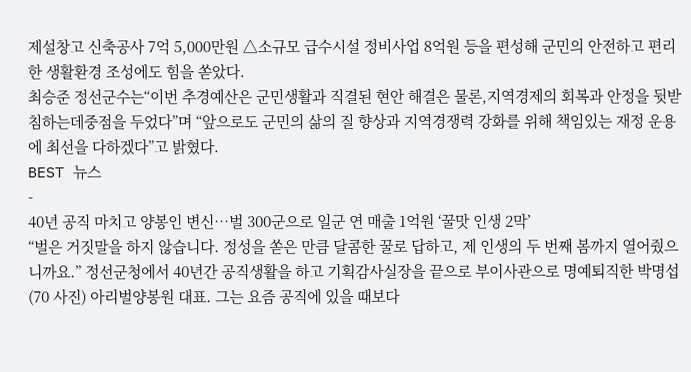제설창고 신축공사 7억 5,000만원 △소규모 급수시설 정비사업 8억원 등을 편성해 군민의 안전하고 편리한 생활환경 조성에도 힘을 쏟았다.
최승준 정선군수는“이번 추경예산은 군민생활과 직결된 현안 해결은 물론,지역경제의 회복과 안정을 뒷받침하는데중점을 두었다”며 “앞으로도 군민의 삶의 질 향상과 지역경쟁력 강화를 위해 책임있는 재정 운용에 최선을 다하겠다”고 밝혔다.
BEST 뉴스
-
40년 공직 마치고 양봉인 변신…벌 300군으로 일군 연 매출 1억원 ‘꿀맛 인생 2막’
“벌은 거짓말을 하지 않습니다. 정성을 쏟은 만큼 달콤한 꿀로 답하고, 제 인생의 두 번째 봄까지 열어줬으니까요.” 정선군청에서 40년간 공직생활을 하고 기획감사실장을 끝으로 부이사관으로 명예퇴직한 박명섭(70 사진) 아리벌양봉원 대표. 그는 요즘 공직에 있을 때보다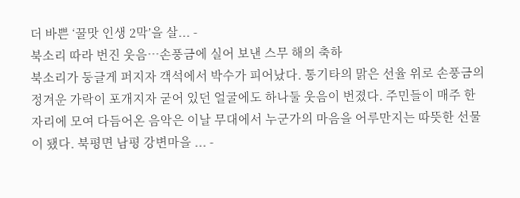더 바쁜 ‘꿀맛 인생 2막’을 살... -
북소리 따라 번진 웃음…손풍금에 실어 보낸 스무 해의 축하
북소리가 둥글게 퍼지자 객석에서 박수가 피어났다. 통기타의 맑은 선율 위로 손풍금의 정겨운 가락이 포개지자 굳어 있던 얼굴에도 하나둘 웃음이 번졌다. 주민들이 매주 한자리에 모여 다듬어온 음악은 이날 무대에서 누군가의 마음을 어루만지는 따뜻한 선물이 됐다. 북평면 남평 강변마을 ... -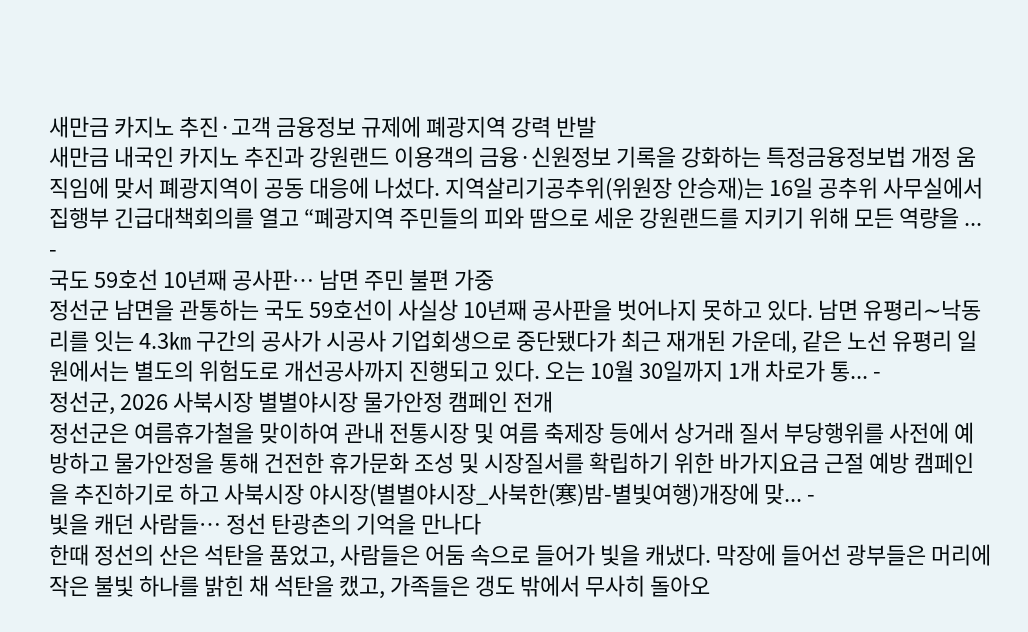새만금 카지노 추진·고객 금융정보 규제에 폐광지역 강력 반발
새만금 내국인 카지노 추진과 강원랜드 이용객의 금융·신원정보 기록을 강화하는 특정금융정보법 개정 움직임에 맞서 폐광지역이 공동 대응에 나섰다. 지역살리기공추위(위원장 안승재)는 16일 공추위 사무실에서 집행부 긴급대책회의를 열고 “폐광지역 주민들의 피와 땀으로 세운 강원랜드를 지키기 위해 모든 역량을 ... -
국도 59호선 10년째 공사판… 남면 주민 불편 가중
정선군 남면을 관통하는 국도 59호선이 사실상 10년째 공사판을 벗어나지 못하고 있다. 남면 유평리∼낙동리를 잇는 4.3㎞ 구간의 공사가 시공사 기업회생으로 중단됐다가 최근 재개된 가운데, 같은 노선 유평리 일원에서는 별도의 위험도로 개선공사까지 진행되고 있다. 오는 10월 30일까지 1개 차로가 통... -
정선군, 2026 사북시장 별별야시장 물가안정 캠페인 전개
정선군은 여름휴가철을 맞이하여 관내 전통시장 및 여름 축제장 등에서 상거래 질서 부당행위를 사전에 예방하고 물가안정을 통해 건전한 휴가문화 조성 및 시장질서를 확립하기 위한 바가지요금 근절 예방 캠페인을 추진하기로 하고 사북시장 야시장(별별야시장_사북한(寒)밤-별빛여행)개장에 맞... -
빛을 캐던 사람들… 정선 탄광촌의 기억을 만나다
한때 정선의 산은 석탄을 품었고, 사람들은 어둠 속으로 들어가 빛을 캐냈다. 막장에 들어선 광부들은 머리에 작은 불빛 하나를 밝힌 채 석탄을 캤고, 가족들은 갱도 밖에서 무사히 돌아오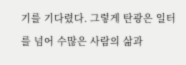기를 기다렸다. 그렇게 탄광은 일터를 넘어 수많은 사람의 삶과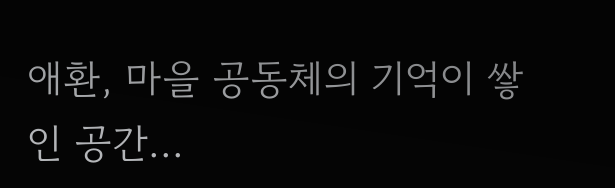애환, 마을 공동체의 기억이 쌓인 공간...